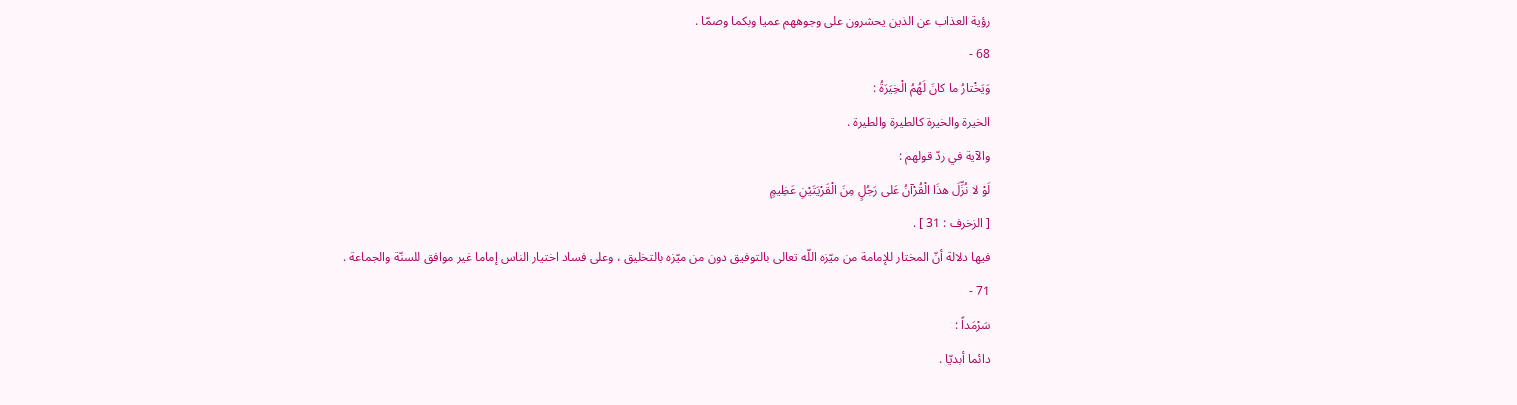رؤية العذاب عن الذين يحشرون على وجوههم عميا وبكما وصمّا .
68 -
وَيَخْتارُ ما كانَ لَهُمُ الْخِيَرَةُ :
الخيرة والخيرة كالطيرة والطيرة .
والآية في ردّ قولهم :
لَوْ لا نُزِّلَ هذَا الْقُرْآنُ عَلى رَجُلٍ مِنَ الْقَرْيَتَيْنِ عَظِيمٍ
[ الزخرف : 31 ] .
فيها دلالة أنّ المختار للإمامة من ميّزه اللّه تعالى بالتوفيق دون من ميّزه بالتخليق ، وعلى فساد اختيار الناس إماما غير موافق للسنّة والجماعة .
71 -
سَرْمَداً :
دائما أبديّا .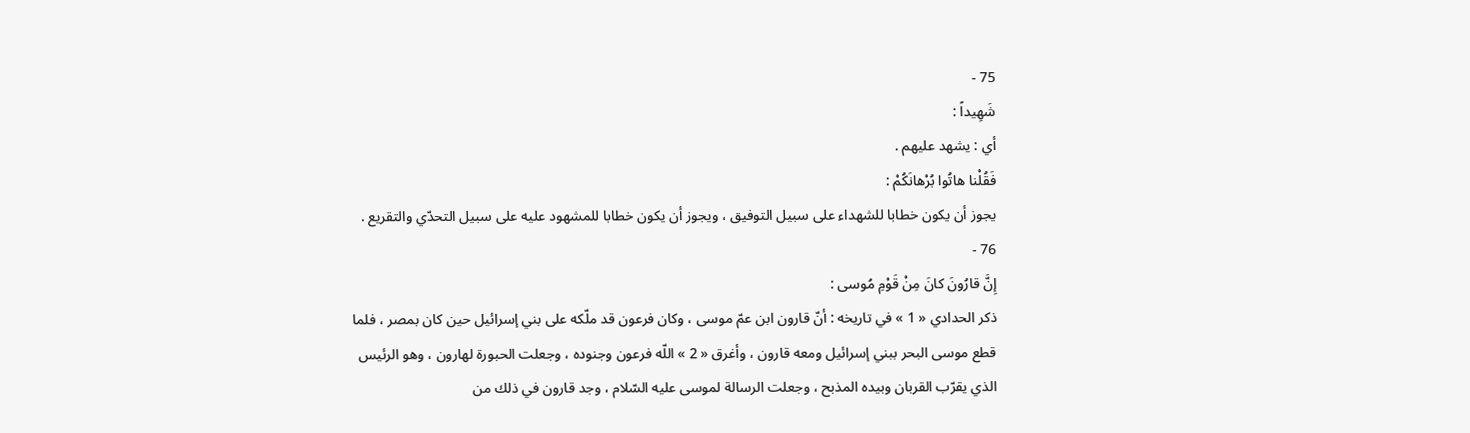75 -
شَهِيداً :
أي : يشهد عليهم .
فَقُلْنا هاتُوا بُرْهانَكُمْ :
يجوز أن يكون خطابا للشهداء على سبيل التوفيق ، ويجوز أن يكون خطابا للمشهود عليه على سبيل التحدّي والتقريع .
76 -
إِنَّ قارُونَ كانَ مِنْ قَوْمِ مُوسى :
ذكر الحدادي « 1 » في تاريخه : أنّ قارون ابن عمّ موسى ، وكان فرعون قد ملّكه على بني إسرائيل حين كان بمصر ، فلما قطع موسى البحر ببني إسرائيل ومعه قارون ، وأغرق « 2 » اللّه فرعون وجنوده ، وجعلت الحبورة لهارون ، وهو الرئيس الذي يقرّب القربان وبيده المذبح ، وجعلت الرسالة لموسى عليه السّلام ، وجد قارون في ذلك من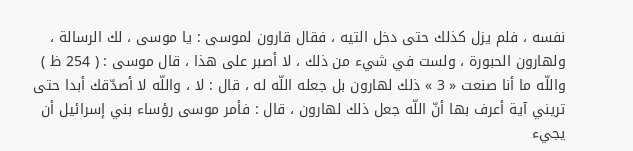نفسه ، فلم يزل كذلك حتى دخل التيه ، فقال قارون لموسى : يا موسى ، لك الرسالة ، ولهارون الحبورة ، ولست في شيء من ذلك ، لا أصبر على هذا ، قال موسى : ( 254 ظ ) واللّه ما أنا صنعت « 3 » ذلك لهارون بل جعله اللّه له ، قال : لا ، واللّه لا أصدّقك أبدا حتى تريني آية أعرف بها أنّ اللّه جعل ذلك لهارون ، قال : فأمر موسى رؤساء بني إسرائيل أن يجيء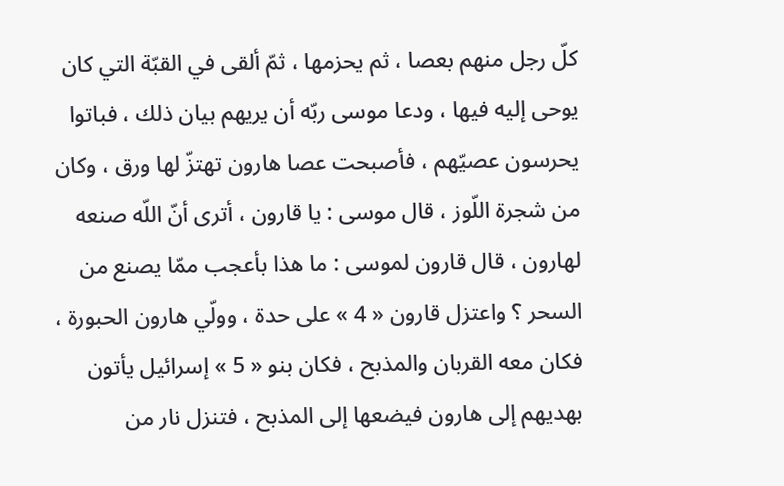كلّ رجل منهم بعصا ، ثم يحزمها ، ثمّ ألقى في القبّة التي كان يوحى إليه فيها ، ودعا موسى ربّه أن يريهم بيان ذلك ، فباتوا يحرسون عصيّهم ، فأصبحت عصا هارون تهتزّ لها ورق ، وكان من شجرة اللّوز ، قال موسى : يا قارون ، أترى أنّ اللّه صنعه لهارون ، قال قارون لموسى : ما هذا بأعجب ممّا يصنع من السحر ؟ واعتزل قارون « 4 » على حدة ، وولّي هارون الحبورة ، فكان معه القربان والمذبح ، فكان بنو « 5 » إسرائيل يأتون بهديهم إلى هارون فيضعها إلى المذبح ، فتنزل نار من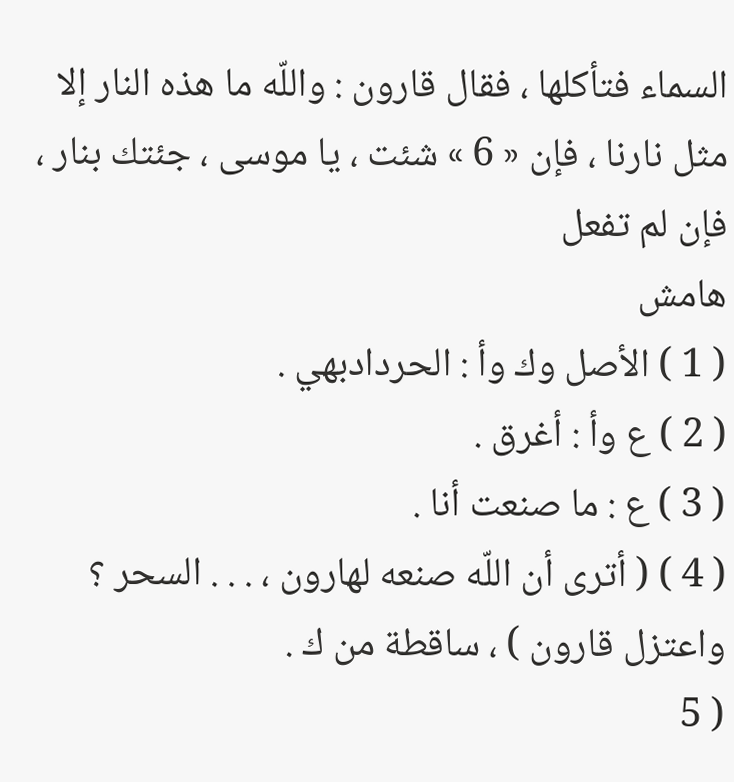السماء فتأكلها ، فقال قارون : واللّه ما هذه النار إلا مثل نارنا ، فإن « 6 » شئت ، يا موسى ، جئتك بنار ، فإن لم تفعل
هامش
( 1 ) الأصل وك وأ : الحردادبهي .
( 2 ) ع وأ : أغرق .
( 3 ) ع : ما صنعت أنا .
( 4 ) ( أترى أن اللّه صنعه لهارون ، . . . السحر ؟ واعتزل قارون ) ، ساقطة من ك .
( 5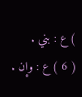) ع : بني .
( 6 ) ع : وإن .